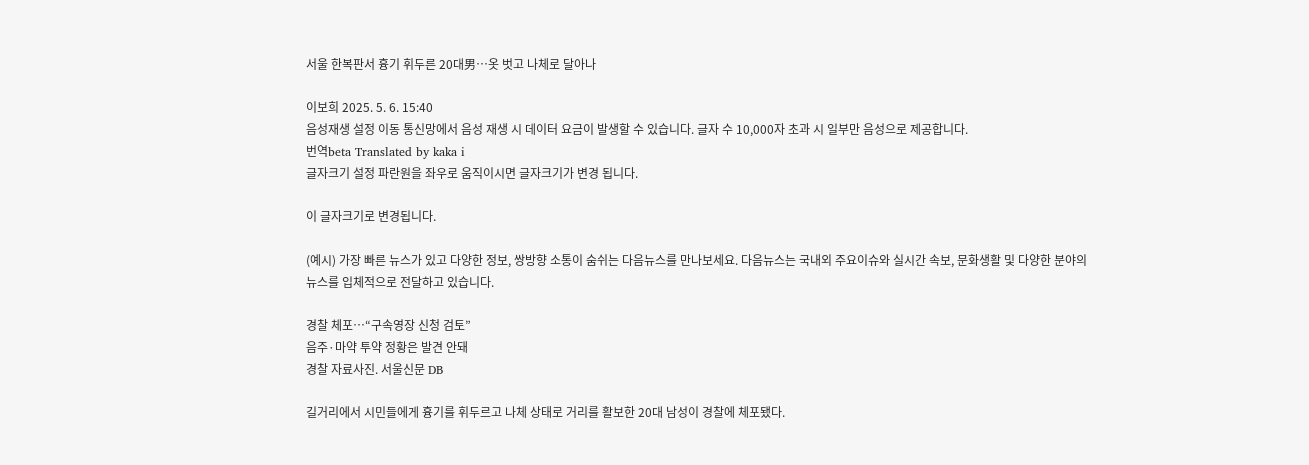서울 한복판서 흉기 휘두른 20대男…옷 벗고 나체로 달아나

이보희 2025. 5. 6. 15:40
음성재생 설정 이동 통신망에서 음성 재생 시 데이터 요금이 발생할 수 있습니다. 글자 수 10,000자 초과 시 일부만 음성으로 제공합니다.
번역beta Translated by kaka i
글자크기 설정 파란원을 좌우로 움직이시면 글자크기가 변경 됩니다.

이 글자크기로 변경됩니다.

(예시) 가장 빠른 뉴스가 있고 다양한 정보, 쌍방향 소통이 숨쉬는 다음뉴스를 만나보세요. 다음뉴스는 국내외 주요이슈와 실시간 속보, 문화생활 및 다양한 분야의 뉴스를 입체적으로 전달하고 있습니다.

경찰 체포…“구속영장 신청 검토”
음주·마약 투약 정황은 발견 안돼
경찰 자료사진. 서울신문 DB

길거리에서 시민들에게 흉기를 휘두르고 나체 상태로 거리를 활보한 20대 남성이 경찰에 체포됐다.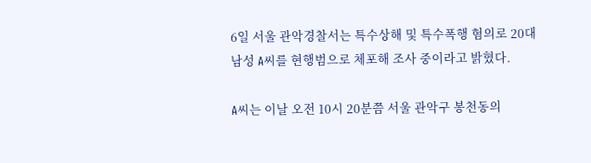6일 서울 관악경찰서는 특수상해 및 특수폭행 혐의로 20대 남성 A씨를 현행범으로 체포해 조사 중이라고 밝혔다.

A씨는 이날 오전 10시 20분쯤 서울 관악구 봉천동의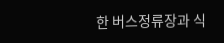한 버스정류장과 식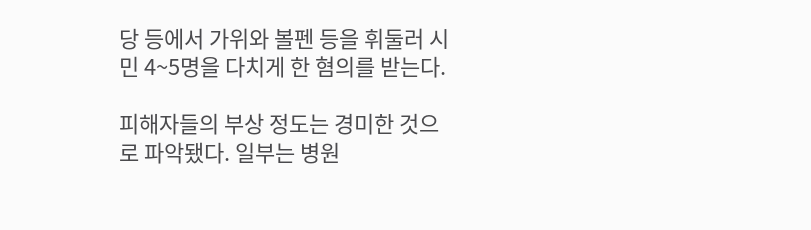당 등에서 가위와 볼펜 등을 휘둘러 시민 4~5명을 다치게 한 혐의를 받는다.

피해자들의 부상 정도는 경미한 것으로 파악됐다. 일부는 병원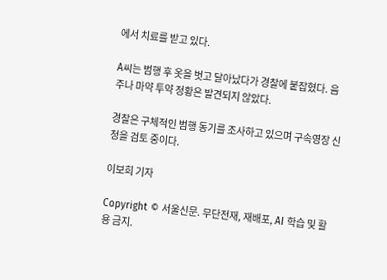에서 치료를 받고 있다.

A씨는 범행 후 옷을 벗고 달아났다가 경찰에 붙잡혔다. 음주나 마약 투약 정황은 발견되지 않았다.

경찰은 구체적인 범행 동기를 조사하고 있으며 구속영장 신청을 검토 중이다.

이보희 기자

Copyright © 서울신문. 무단전재, 재배포, AI 학습 및 활용 금지.